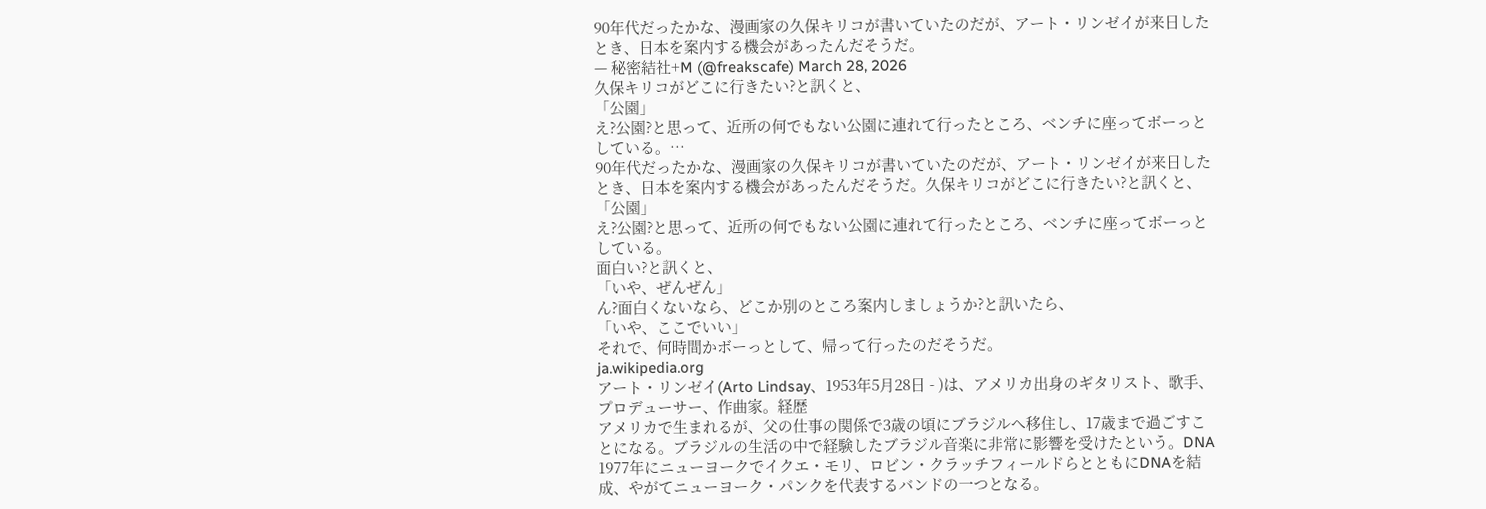90年代だったかな、漫画家の久保キリコが書いていたのだが、アート・リンゼイが来日したとき、日本を案内する機会があったんだそうだ。
— 秘密結社+M (@freakscafe) March 28, 2026
久保キリコがどこに行きたい?と訊くと、
「公園」
え?公園?と思って、近所の何でもない公園に連れて行ったところ、ベンチに座ってボーっとしている。…
90年代だったかな、漫画家の久保キリコが書いていたのだが、アート・リンゼイが来日したとき、日本を案内する機会があったんだそうだ。久保キリコがどこに行きたい?と訊くと、
「公園」
え?公園?と思って、近所の何でもない公園に連れて行ったところ、ベンチに座ってボーっとしている。
面白い?と訊くと、
「いや、ぜんぜん」
ん?面白くないなら、どこか別のところ案内しましょうか?と訊いたら、
「いや、ここでいい」
それで、何時間かボーっとして、帰って行ったのだそうだ。
ja.wikipedia.org
アート・リンゼイ(Arto Lindsay、1953年5月28日 - )は、アメリカ出身のギタリスト、歌手、プロデューサー、作曲家。経歴
アメリカで生まれるが、父の仕事の関係で3歳の頃にブラジルへ移住し、17歳まで過ごすことになる。ブラジルの生活の中で経験したブラジル音楽に非常に影響を受けたという。DNA
1977年にニューヨークでイクエ・モリ、ロビン・クラッチフィールドらとともにDNAを結成、やがてニューヨーク・パンクを代表するバンドの一つとなる。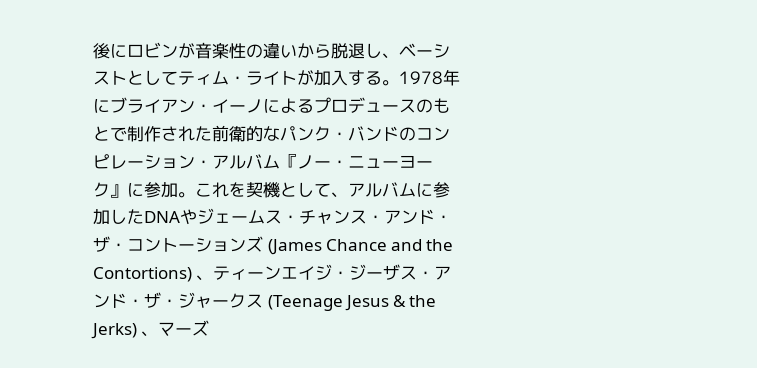後にロビンが音楽性の違いから脱退し、ベーシストとしてティム・ライトが加入する。1978年にブライアン・イーノによるプロデュースのもとで制作された前衛的なパンク・バンドのコンピレーション・アルバム『ノー・ニューヨーク』に参加。これを契機として、アルバムに参加したDNAやジェームス・チャンス・アンド・ザ・コントーションズ (James Chance and the Contortions) 、ティーンエイジ・ジーザス・アンド・ザ・ジャークス (Teenage Jesus & the Jerks) 、マーズ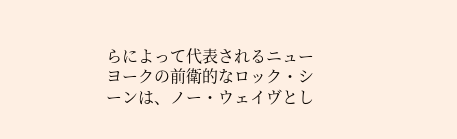らによって代表されるニューヨークの前衛的なロック・シーンは、ノー・ウェイヴとし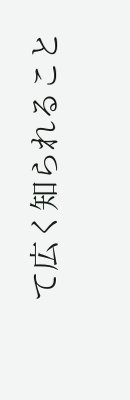て広く知られること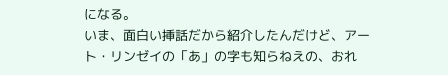になる。
いま、面白い挿話だから紹介したんだけど、アート・リンゼイの「あ」の字も知らねえの、おれ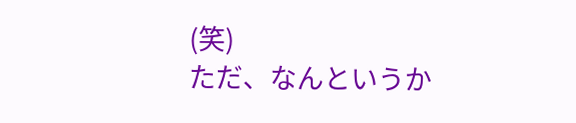(笑)
ただ、なんというか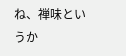ね、禅味というか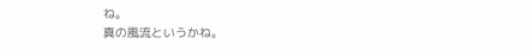ね。
真の風流というかね。